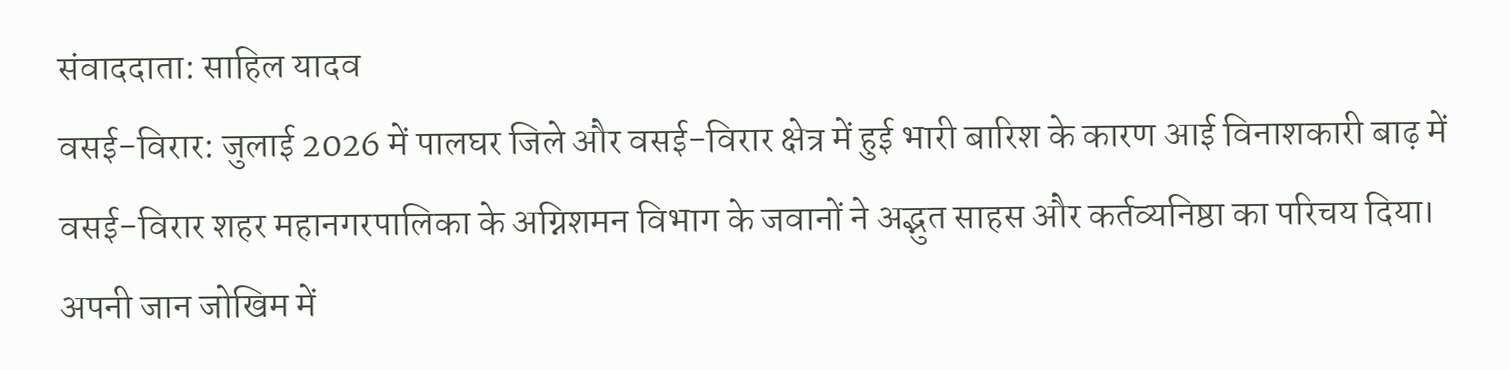संवाददाता: साहिल यादव
वसई-विरार: जुलाई 2026 में पालघर जिले और वसई-विरार क्षेत्र में हुई भारी बारिश के कारण आई विनाशकारी बाढ़ में वसई-विरार शहर महानगरपालिका के अग्निशमन विभाग के जवानों ने अद्भुत साहस और कर्तव्यनिष्ठा का परिचय दिया। अपनी जान जोखिम में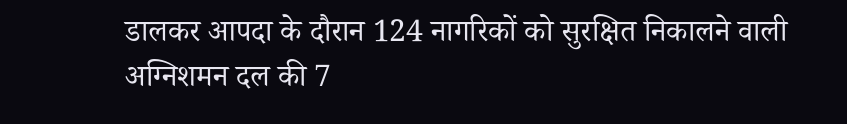डालकर आपदा के दौरान 124 नागरिकों को सुरक्षित निकालने वाली अग्निशमन दल की 7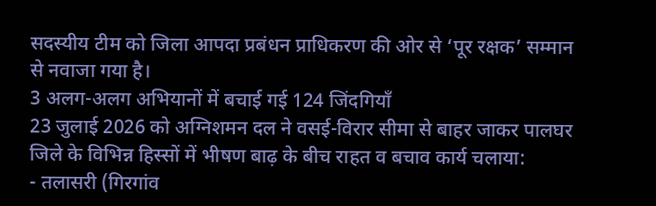सदस्यीय टीम को जिला आपदा प्रबंधन प्राधिकरण की ओर से ‘पूर रक्षक’ सम्मान से नवाजा गया है।
3 अलग-अलग अभियानों में बचाई गई 124 जिंदगियाँ
23 जुलाई 2026 को अग्निशमन दल ने वसई-विरार सीमा से बाहर जाकर पालघर जिले के विभिन्न हिस्सों में भीषण बाढ़ के बीच राहत व बचाव कार्य चलाया:
- तलासरी (गिरगांव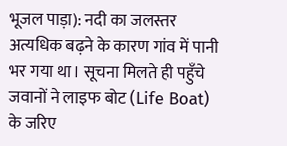भूजल पाड़ा): नदी का जलस्तर अत्यधिक बढ़ने के कारण गांव में पानी भर गया था। सूचना मिलते ही पहुँचे जवानों ने लाइफ बोट (Life Boat) के जरिए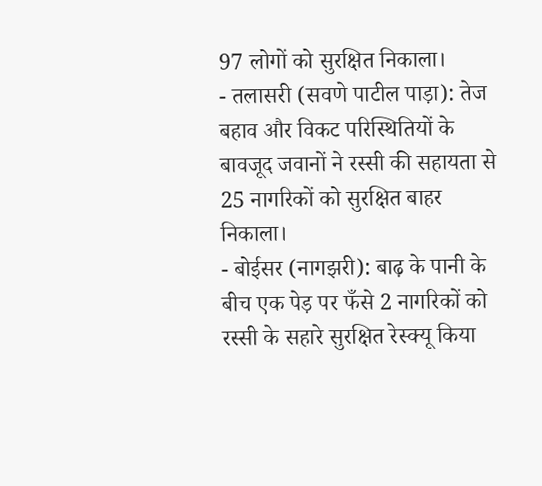97 लोगों को सुरक्षित निकाला।
- तलासरी (सवणे पाटील पाड़ा): तेज बहाव और विकट परिस्थितियों के बावजूद जवानों ने रस्सी की सहायता से 25 नागरिकों को सुरक्षित बाहर निकाला।
- बोईसर (नागझरी): बाढ़ के पानी के बीच एक पेड़ पर फँसे 2 नागरिकों को रस्सी के सहारे सुरक्षित रेस्क्यू किया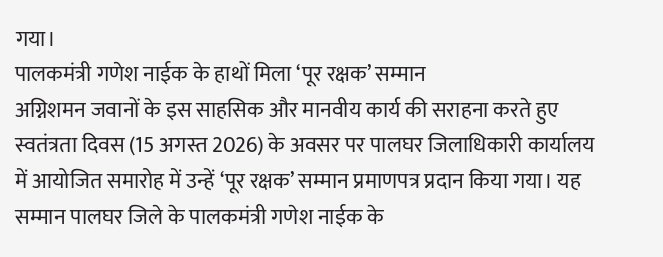गया।
पालकमंत्री गणेश नाईक के हाथों मिला ‘पूर रक्षक’ सम्मान
अग्निशमन जवानों के इस साहसिक और मानवीय कार्य की सराहना करते हुए स्वतंत्रता दिवस (15 अगस्त 2026) के अवसर पर पालघर जिलाधिकारी कार्यालय में आयोजित समारोह में उन्हें ‘पूर रक्षक’ सम्मान प्रमाणपत्र प्रदान किया गया। यह सम्मान पालघर जिले के पालकमंत्री गणेश नाईक के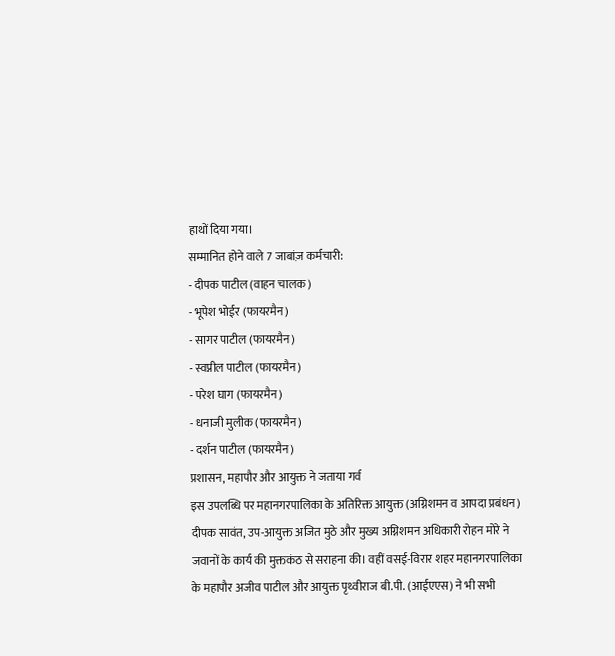हाथों दिया गया।
सम्मानित होने वाले 7 जाबांज़ कर्मचारी:
- दीपक पाटील (वाहन चालक)
- भूपेश भोईर (फायरमैन)
- सागर पाटील (फायरमैन)
- स्वप्नील पाटील (फायरमैन)
- परेश घाग (फायरमैन)
- धनाजी मुलीक (फायरमैन)
- दर्शन पाटील (फायरमैन)
प्रशासन, महापौर और आयुक्त ने जताया गर्व
इस उपलब्धि पर महानगरपालिका के अतिरिक्त आयुक्त (अग्निशमन व आपदा प्रबंधन) दीपक सावंत, उप-आयुक्त अजित मुठे और मुख्य अग्निशमन अधिकारी रोहन मोरे ने जवानों के कार्य की मुक्तकंठ से सराहना की। वहीं वसई-विरार शहर महानगरपालिका के महापौर अजीव पाटील और आयुक्त पृथ्वीराज बी.पी. (आईएएस) ने भी सभी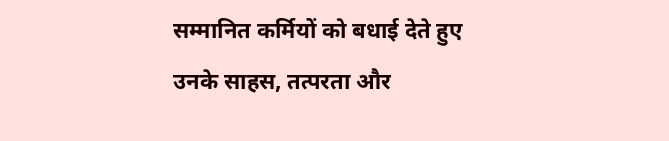सम्मानित कर्मियों को बधाई देते हुए उनके साहस, तत्परता और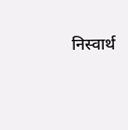निस्वार्थ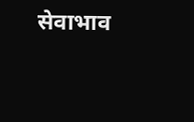सेवाभाव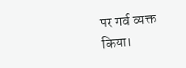पर गर्व व्यक्त किया।